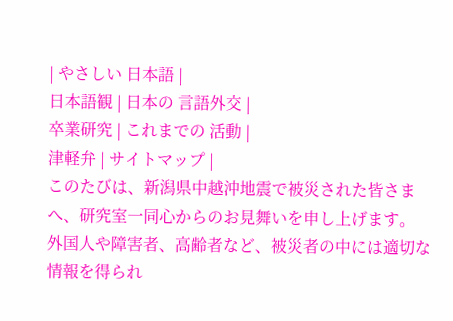| やさしい 日本語 |
日本語観 | 日本の 言語外交 |
卒業研究 | これまでの 活動 |
津軽弁 | サイトマップ |
このたびは、新潟県中越沖地震で被災された皆さまへ、研究室一同心からのお見舞いを申し上げます。
外国人や障害者、高齢者など、被災者の中には適切な情報を得られ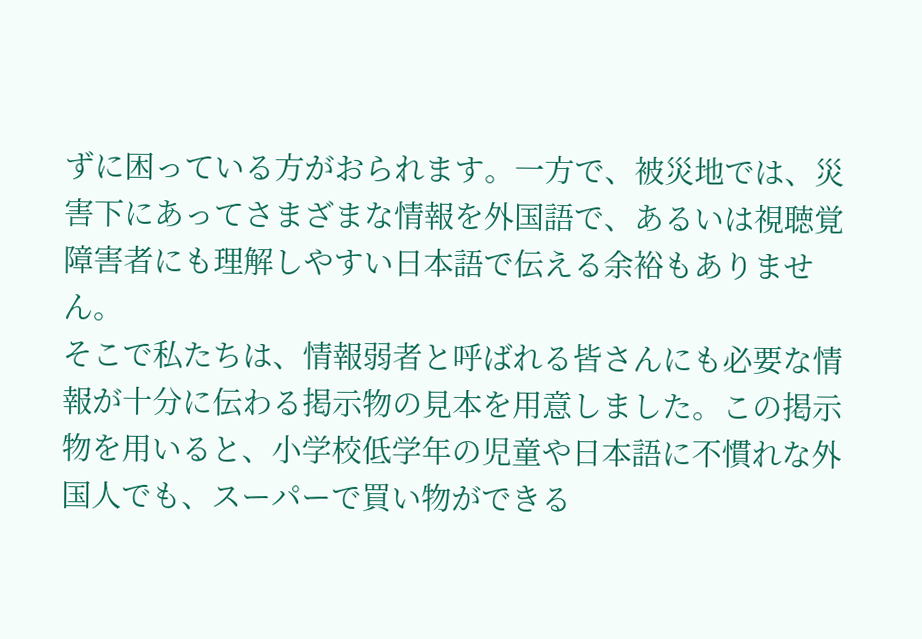ずに困っている方がおられます。一方で、被災地では、災害下にあってさまざまな情報を外国語で、あるいは視聴覚障害者にも理解しやすい日本語で伝える余裕もありません。
そこで私たちは、情報弱者と呼ばれる皆さんにも必要な情報が十分に伝わる掲示物の見本を用意しました。この掲示物を用いると、小学校低学年の児童や日本語に不慣れな外国人でも、スーパーで買い物ができる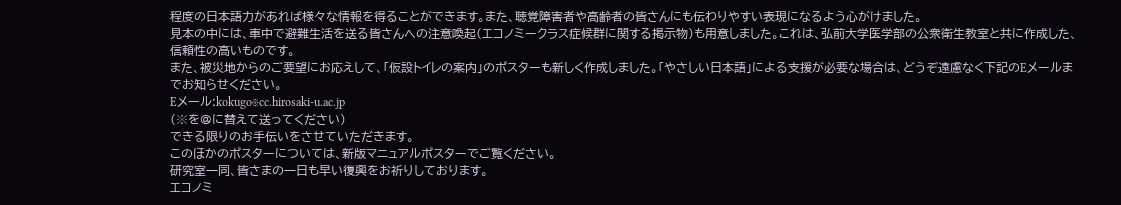程度の日本語力があれば様々な情報を得ることができます。また、聴覚障害者や高齢者の皆さんにも伝わりやすい表現になるよう心がけました。
見本の中には、車中で避難生活を送る皆さんへの注意喚起(エコノミークラス症候群に関する掲示物)も用意しました。これは、弘前大学医学部の公衆衛生教室と共に作成した、信頼性の高いものです。
また、被災地からのご要望にお応えして、「仮設トイレの案内」のポスターも新しく作成しました。「やさしい日本語」による支援が必要な場合は、どうぞ遠慮なく下記のEメールまでお知らせください。
Eメール:kokugo※cc.hirosaki-u.ac.jp
(※を@に替えて送ってください)
できる限りのお手伝いをさせていただきます。
このほかのポスターについては、新版マニュアルポスターでご覧ください。
研究室一同、皆さまの一日も早い復興をお祈りしております。
エコノミ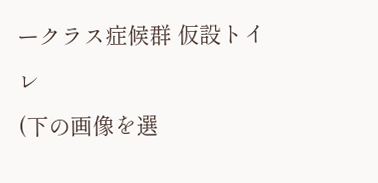ークラス症候群 仮設トイレ
(下の画像を選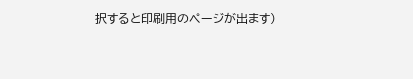択すると印刷用のページが出ます)